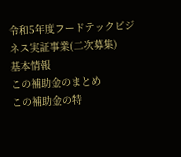令和5年度フードテックビジネス実証事業(二次募集)
基本情報
この補助金のまとめ
この補助金の特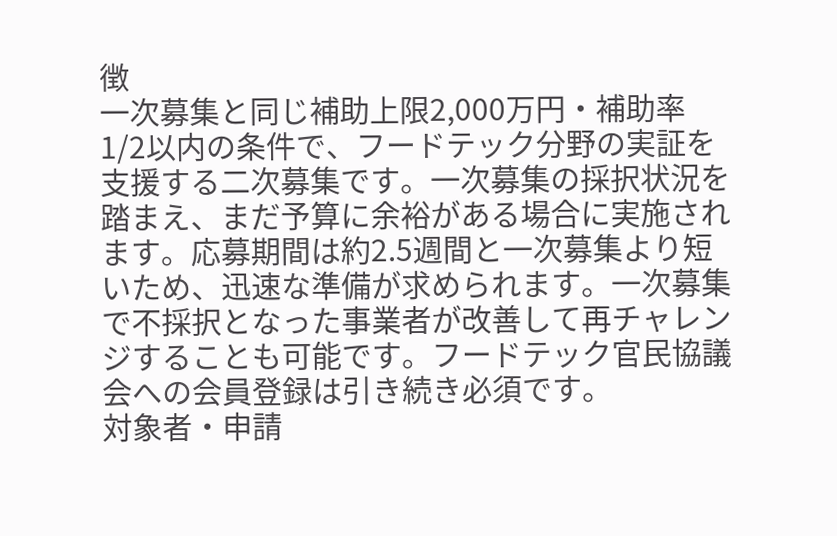徴
一次募集と同じ補助上限2,000万円・補助率1/2以内の条件で、フードテック分野の実証を支援する二次募集です。一次募集の採択状況を踏まえ、まだ予算に余裕がある場合に実施されます。応募期間は約2.5週間と一次募集より短いため、迅速な準備が求められます。一次募集で不採択となった事業者が改善して再チャレンジすることも可能です。フードテック官民協議会への会員登録は引き続き必須です。
対象者・申請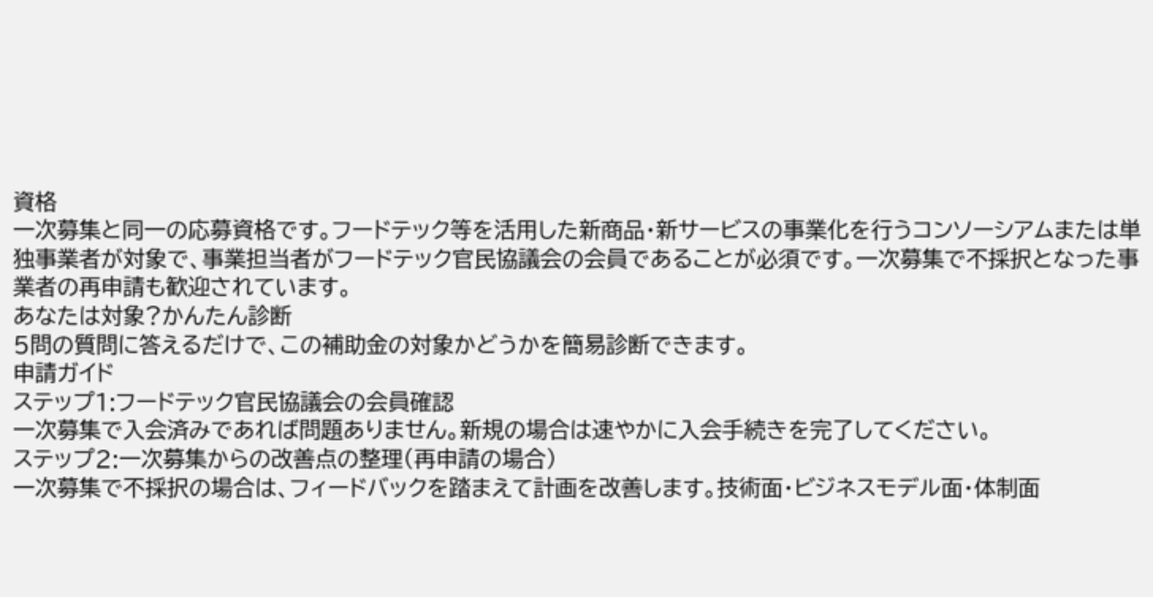資格
一次募集と同一の応募資格です。フードテック等を活用した新商品・新サービスの事業化を行うコンソーシアムまたは単独事業者が対象で、事業担当者がフードテック官民協議会の会員であることが必須です。一次募集で不採択となった事業者の再申請も歓迎されています。
あなたは対象?かんたん診断
5問の質問に答えるだけで、この補助金の対象かどうかを簡易診断できます。
申請ガイド
ステップ1:フードテック官民協議会の会員確認
一次募集で入会済みであれば問題ありません。新規の場合は速やかに入会手続きを完了してください。
ステップ2:一次募集からの改善点の整理(再申請の場合)
一次募集で不採択の場合は、フィードバックを踏まえて計画を改善します。技術面・ビジネスモデル面・体制面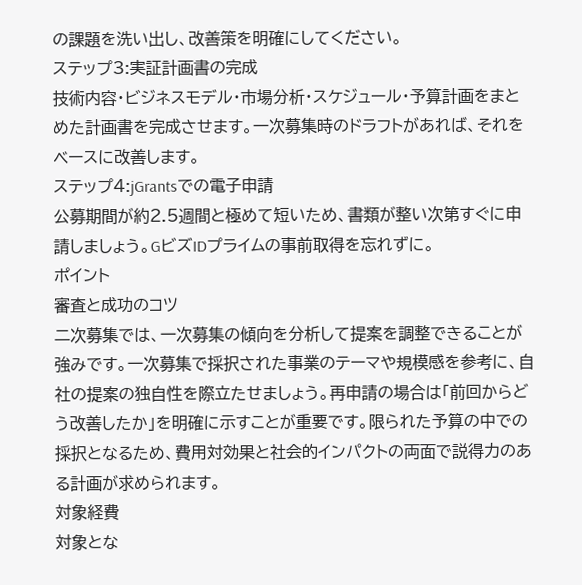の課題を洗い出し、改善策を明確にしてください。
ステップ3:実証計画書の完成
技術内容・ビジネスモデル・市場分析・スケジュール・予算計画をまとめた計画書を完成させます。一次募集時のドラフトがあれば、それをベースに改善します。
ステップ4:jGrantsでの電子申請
公募期間が約2.5週間と極めて短いため、書類が整い次第すぐに申請しましょう。GビズIDプライムの事前取得を忘れずに。
ポイント
審査と成功のコツ
二次募集では、一次募集の傾向を分析して提案を調整できることが強みです。一次募集で採択された事業のテーマや規模感を参考に、自社の提案の独自性を際立たせましょう。再申請の場合は「前回からどう改善したか」を明確に示すことが重要です。限られた予算の中での採択となるため、費用対効果と社会的インパクトの両面で説得力のある計画が求められます。
対象経費
対象とな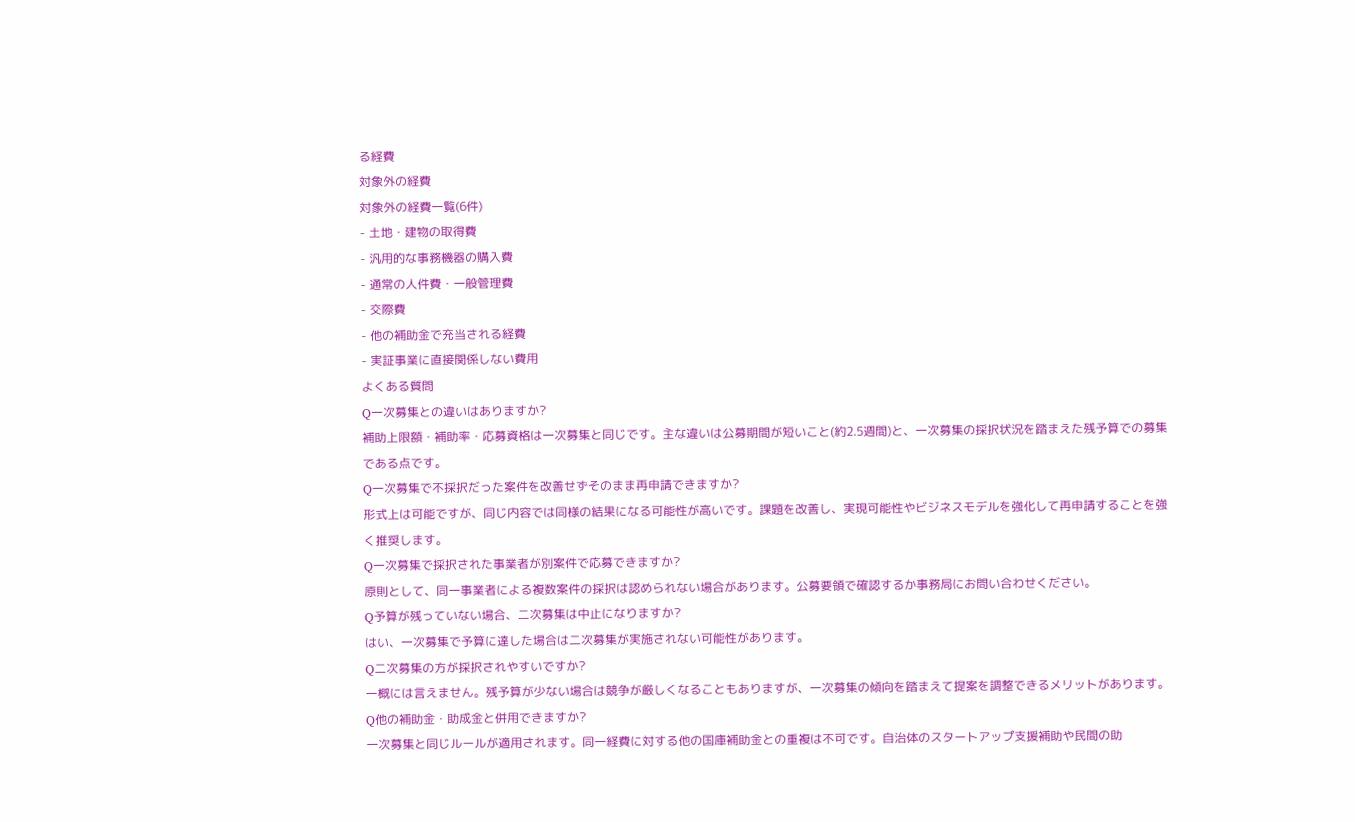る経費
対象外の経費
対象外の経費一覧(6件)
- 土地・建物の取得費
- 汎用的な事務機器の購入費
- 通常の人件費・一般管理費
- 交際費
- 他の補助金で充当される経費
- 実証事業に直接関係しない費用
よくある質問
Q一次募集との違いはありますか?
補助上限額・補助率・応募資格は一次募集と同じです。主な違いは公募期間が短いこと(約2.5週間)と、一次募集の採択状況を踏まえた残予算での募集である点です。
Q一次募集で不採択だった案件を改善せずそのまま再申請できますか?
形式上は可能ですが、同じ内容では同様の結果になる可能性が高いです。課題を改善し、実現可能性やビジネスモデルを強化して再申請することを強く推奨します。
Q一次募集で採択された事業者が別案件で応募できますか?
原則として、同一事業者による複数案件の採択は認められない場合があります。公募要領で確認するか事務局にお問い合わせください。
Q予算が残っていない場合、二次募集は中止になりますか?
はい、一次募集で予算に達した場合は二次募集が実施されない可能性があります。
Q二次募集の方が採択されやすいですか?
一概には言えません。残予算が少ない場合は競争が厳しくなることもありますが、一次募集の傾向を踏まえて提案を調整できるメリットがあります。
Q他の補助金・助成金と併用できますか?
一次募集と同じルールが適用されます。同一経費に対する他の国庫補助金との重複は不可です。自治体のスタートアップ支援補助や民間の助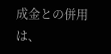成金との併用は、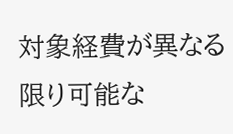対象経費が異なる限り可能な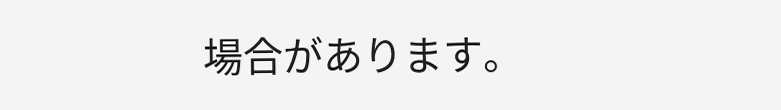場合があります。